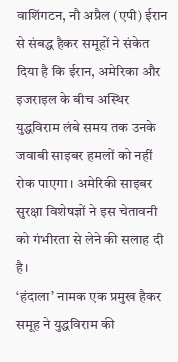वाशिंगटन, नौ अप्रैल (एपी) ईरान से संबद्ध हैकर समूहों ने संकेत दिया है कि ईरान, अमेरिका और इजराइल के बीच अस्थिर युद्धविराम लंबे समय तक उनके जवाबी साइबर हमलों को नहीं रोक पाएगा। अमेरिकी साइबर सुरक्षा विशेषज्ञों ने इस चेतावनी को गंभीरता से लेने की सलाह दी है।
‘हंदाला’ नामक एक प्रमुख हैकर समूह ने युद्धविराम की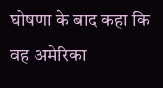घोषणा के बाद कहा कि वह अमेरिका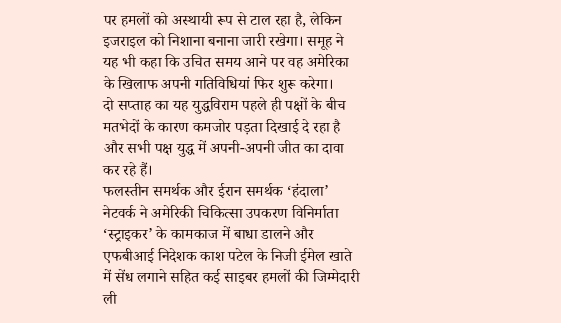पर हमलों को अस्थायी रूप से टाल रहा है, लेकिन इजराइल को निशाना बनाना जारी रखेगा। समूह ने यह भी कहा कि उचित समय आने पर वह अमेरिका के खिलाफ अपनी गतिविधियां फिर शुरू करेगा।
दो सप्ताह का यह युद्धविराम पहले ही पक्षों के बीच मतभेदों के कारण कमजोर पड़ता दिखाई दे रहा है और सभी पक्ष युद्ध में अपनी-अपनी जीत का दावा कर रहे हैं।
फलस्तीन समर्थक और ईरान समर्थक ‘हंदाला’ नेटवर्क ने अमेरिकी चिकित्सा उपकरण विनिर्माता ‘स्ट्राइकर’ के कामकाज में बाधा डालने और एफबीआई निदेशक काश पटेल के निजी ईमेल खाते में सेंध लगाने सहित कई साइबर हमलों की जिम्मेदारी ली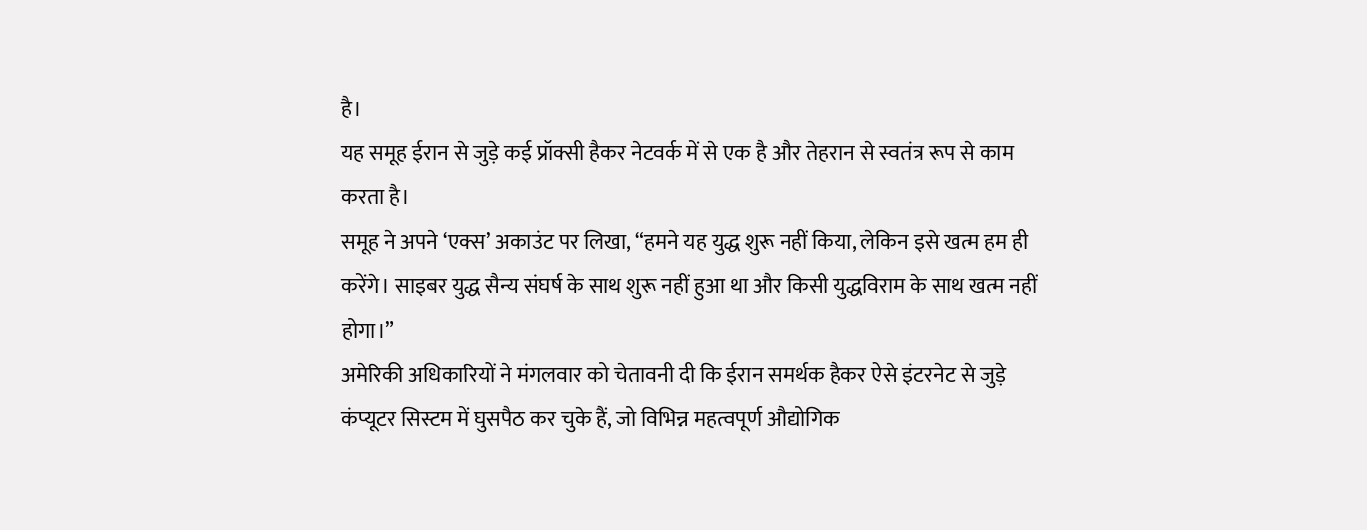है।
यह समूह ईरान से जुड़े कई प्रॉक्सी हैकर नेटवर्क में से एक है और तेहरान से स्वतंत्र रूप से काम करता है।
समूह ने अपने ‘एक्स’ अकाउंट पर लिखा, “हमने यह युद्ध शुरू नहीं किया, लेकिन इसे खत्म हम ही करेंगे। साइबर युद्ध सैन्य संघर्ष के साथ शुरू नहीं हुआ था और किसी युद्धविराम के साथ खत्म नहीं होगा।”
अमेरिकी अधिकारियों ने मंगलवार को चेतावनी दी कि ईरान समर्थक हैकर ऐसे इंटरनेट से जुड़े कंप्यूटर सिस्टम में घुसपैठ कर चुके हैं, जो विभिन्न महत्वपूर्ण औद्योगिक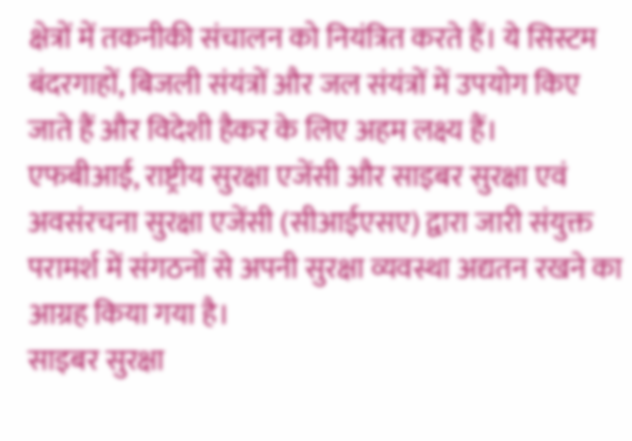क्षेत्रों में तकनीकी संचालन को नियंत्रित करते हैं। ये सिस्टम बंदरगाहों, बिजली संयंत्रों और जल संयंत्रों में उपयोग किए जाते हैं और विदेशी हैकर के लिए अहम लक्ष्य हैं।
एफबीआई, राष्ट्रीय सुरक्षा एजेंसी और साइबर सुरक्षा एवं अवसंरचना सुरक्षा एजेंसी (सीआईएसए) द्वारा जारी संयुक्त परामर्श में संगठनों से अपनी सुरक्षा व्यवस्था अद्यतन रखने का आग्रह किया गया है।
साइबर सुरक्षा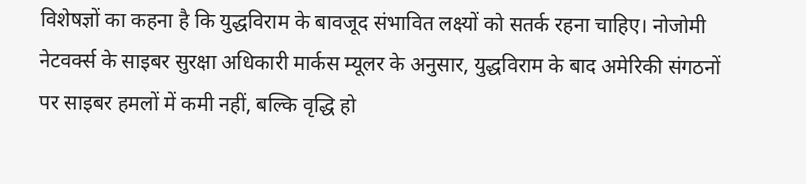विशेषज्ञों का कहना है कि युद्धविराम के बावजूद संभावित लक्ष्यों को सतर्क रहना चाहिए। नोजोमी नेटवर्क्स के साइबर सुरक्षा अधिकारी मार्कस म्यूलर के अनुसार, युद्धविराम के बाद अमेरिकी संगठनों पर साइबर हमलों में कमी नहीं, बल्कि वृद्धि हो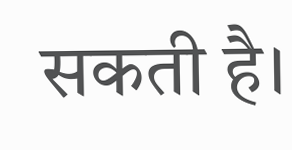सकती है।